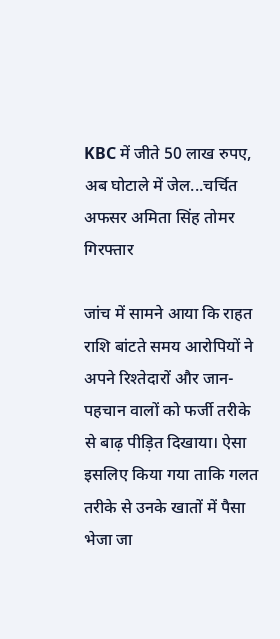KBC में जीते 50 लाख रुपए, अब घोटाले में जेल...चर्चित अफसर अमिता सिंह तोमर गिरफ्तार

जांच में सामने आया कि राहत राशि बांटते समय आरोपियों ने अपने रिश्तेदारों और जान-पहचान वालों को फर्जी तरीके से बाढ़ पीड़ित दिखाया। ऐसा इसलिए किया गया ताकि गलत तरीके से उनके खातों में पैसा भेजा जा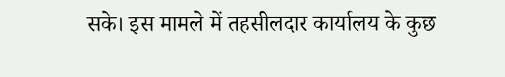सके। इस मामले में तहसीलदार कार्यालय के कुछ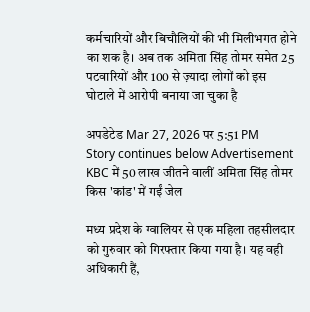कर्मचारियों और बिचौलियों की भी मिलीभगत होने का शक है। अब तक अमिता सिंह तोमर समेत 25 पटवारियों और 100 से ज़्यादा लोगों को इस घोटाले में आरोपी बनाया जा चुका है

अपडेटेड Mar 27, 2026 पर 5:51 PM
Story continues below Advertisement
KBC में 50 लाख जीतने वालीं अमिता सिंह तोमर किस 'कांड' में गईं जेल

मध्य प्रदेश के ग्वालियर से एक महिला तहसीलदार को गुरुवार को गिरफ्तार किया गया है। यह वही अधिकारी हैं,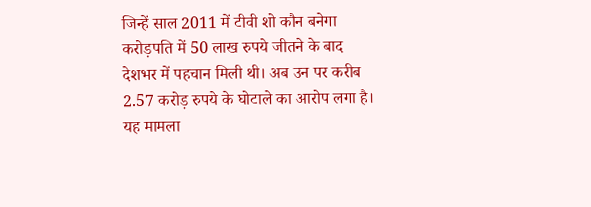जिन्हें साल 2011 में टीवी शो कौन बनेगा करोड़पति में 50 लाख रुपये जीतने के बाद देशभर में पहचान मिली थी। अब उन पर करीब 2.57 करोड़ रुपये के घोटाले का आरोप लगा है। यह मामला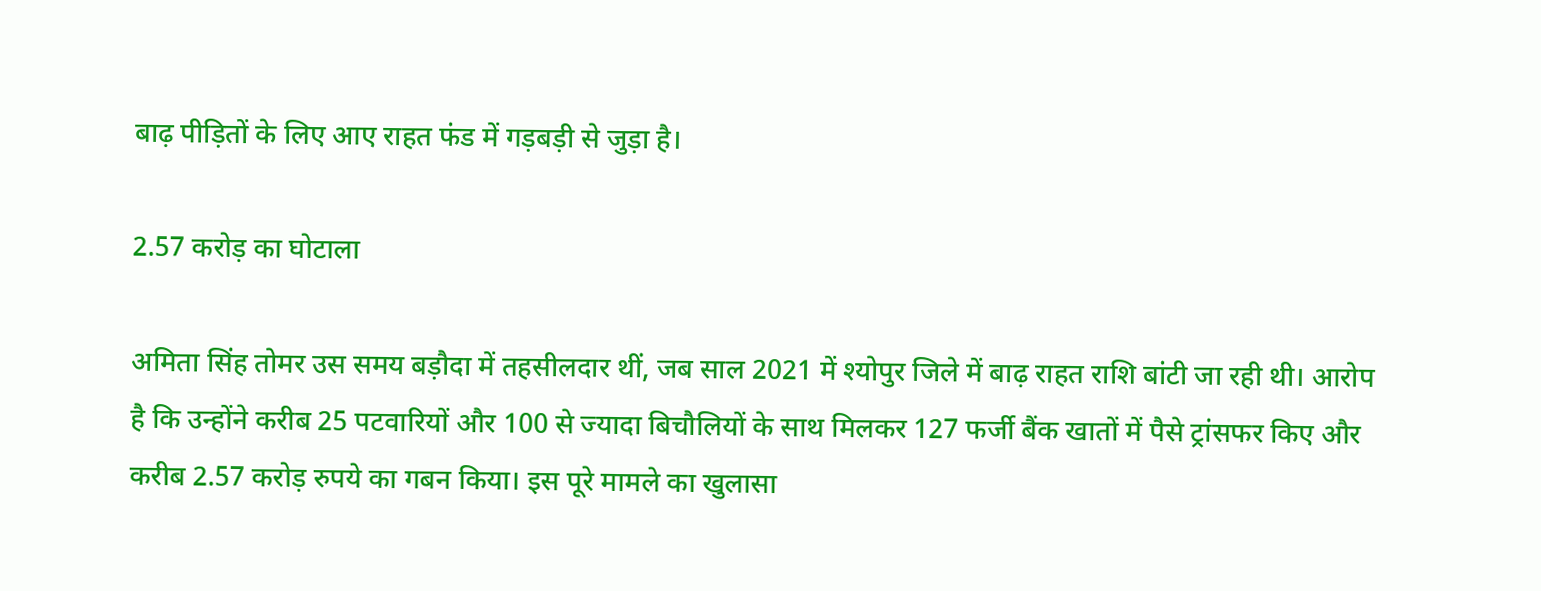बाढ़ पीड़ितों के लिए आए राहत फंड में गड़बड़ी से जुड़ा है।

2.57 करोड़ का घोटाला

अमिता सिंह तोमर उस समय बड़ौदा में तहसीलदार थीं, जब साल 2021 में श्योपुर जिले में बाढ़ राहत राशि बांटी जा रही थी। आरोप है कि उन्होंने करीब 25 पटवारियों और 100 से ज्यादा बिचौलियों के साथ मिलकर 127 फर्जी बैंक खातों में पैसे ट्रांसफर किए और करीब 2.57 करोड़ रुपये का गबन किया। इस पूरे मामले का खुलासा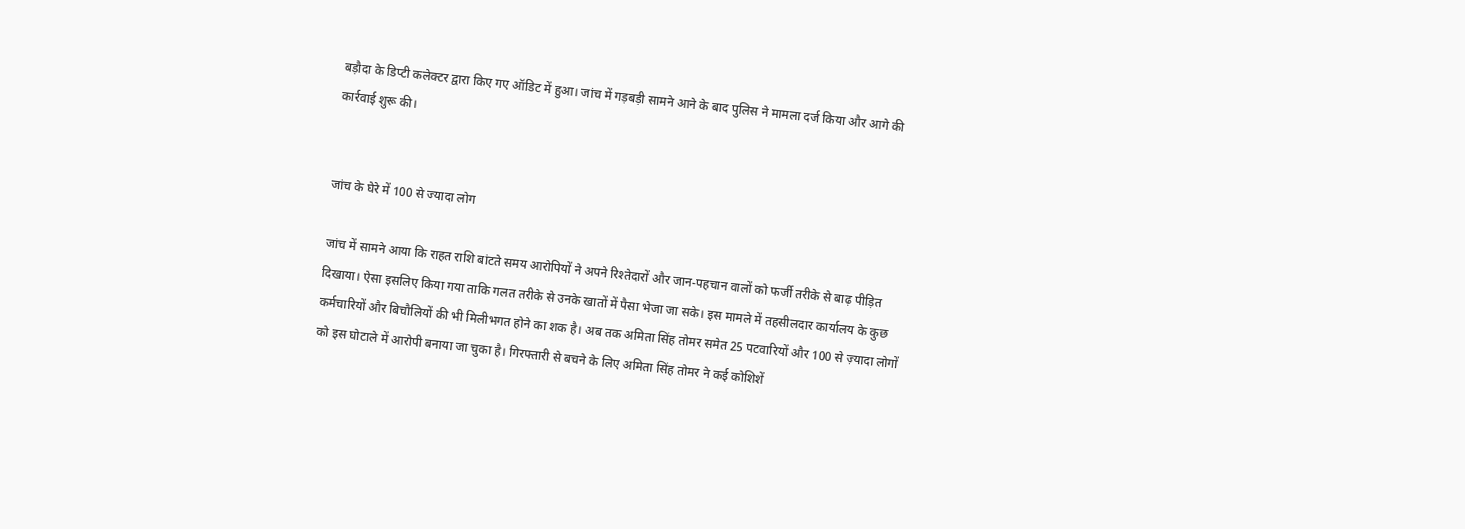बड़ौदा के डिप्टी कलेक्टर द्वारा किए गए ऑडिट में हुआ। जांच में गड़बड़ी सामने आने के बाद पुलिस ने मामला दर्ज किया और आगे की कार्रवाई शुरू की।


जांच के घेरे में 100 से ज्यादा लोग

जांच में सामने आया कि राहत राशि बांटते समय आरोपियों ने अपने रिश्तेदारों और जान-पहचान वालों को फर्जी तरीके से बाढ़ पीड़ित दिखाया। ऐसा इसलिए किया गया ताकि गलत तरीके से उनके खातों में पैसा भेजा जा सके। इस मामले में तहसीलदार कार्यालय के कुछ कर्मचारियों और बिचौलियों की भी मिलीभगत होने का शक है। अब तक अमिता सिंह तोमर समेत 25 पटवारियों और 100 से ज़्यादा लोगों को इस घोटाले में आरोपी बनाया जा चुका है। गिरफ्तारी से बचने के लिए अमिता सिंह तोमर ने कई कोशिशें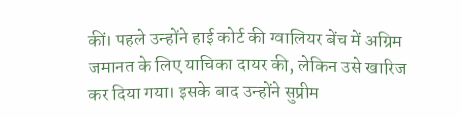कीं। पहले उन्होंने हाई कोर्ट की ग्वालियर बेंच में अग्रिम जमानत के लिए याचिका दायर की, लेकिन उसे खारिज कर दिया गया। इसके बाद उन्होंने सुप्रीम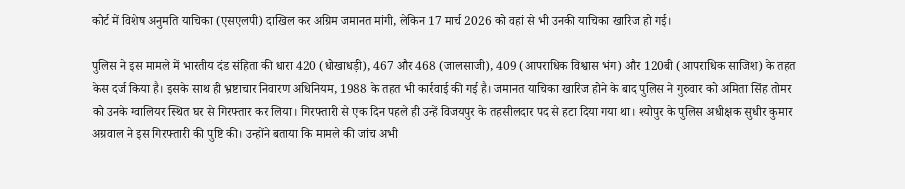कोर्ट में विशेष अनुमति याचिका (एसएलपी) दाखिल कर अग्रिम जमानत मांगी, लेकिन 17 मार्च 2026 को वहां से भी उनकी याचिका खारिज हो गई।

पुलिस ने इस मामले में भारतीय दंड संहिता की धारा 420 (धोखाधड़ी), 467 और 468 (जालसाजी), 409 (आपराधिक विश्वास भंग) और 120बी (आपराधिक साजिश) के तहत केस दर्ज किया है। इसके साथ ही भ्रष्टाचार निवारण अधिनियम, 1988 के तहत भी कार्रवाई की गई है। जमानत याचिका खारिज होने के बाद पुलिस ने गुरुवार को अमिता सिंह तोमर को उनके ग्वालियर स्थित घर से गिरफ्तार कर लिया। गिरफ्तारी से एक दिन पहले ही उन्हें विजयपुर के तहसीलदार पद से हटा दिया गया था। श्योपुर के पुलिस अधीक्षक सुधीर कुमार अग्रवाल ने इस गिरफ्तारी की पुष्टि की। उन्होंने बताया कि मामले की जांच अभी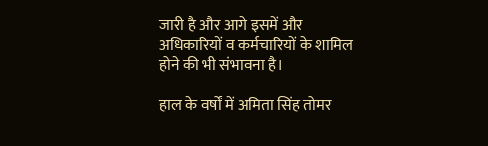जारी है और आगे इसमें और अधिकारियों व कर्मचारियों के शामिल होने की भी संभावना है।

हाल के वर्षों में अमिता सिंह तोमर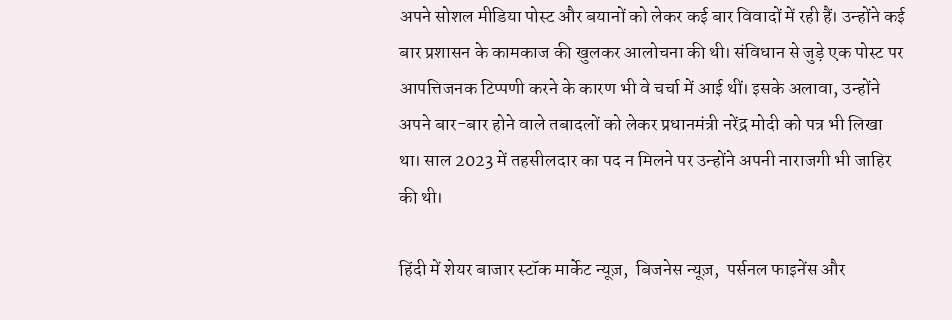अपने सोशल मीडिया पोस्ट और बयानों को लेकर कई बार विवादों में रही हैं। उन्होंने कई बार प्रशासन के कामकाज की खुलकर आलोचना की थी। संविधान से जुड़े एक पोस्ट पर आपत्तिजनक टिप्पणी करने के कारण भी वे चर्चा में आई थीं। इसके अलावा, उन्होंने अपने बार-बार होने वाले तबादलों को लेकर प्रधानमंत्री नरेंद्र मोदी को पत्र भी लिखा था। साल 2023 में तहसीलदार का पद न मिलने पर उन्होंने अपनी नाराजगी भी जाहिर की थी।

हिंदी में शेयर बाजार स्टॉक मार्केट न्यूज़,  बिजनेस न्यूज़,  पर्सनल फाइनेंस और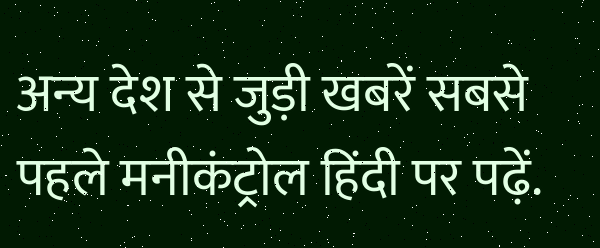अन्य देश से जुड़ी खबरें सबसे पहले मनीकंट्रोल हिंदी पर पढ़ें.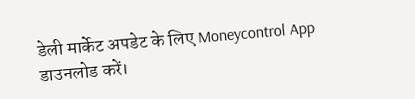डेली मार्केट अपडेट के लिए Moneycontrol App  डाउनलोड करें।